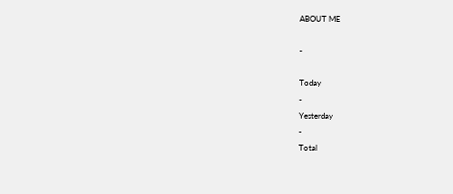ABOUT ME

-

Today
-
Yesterday
-
Total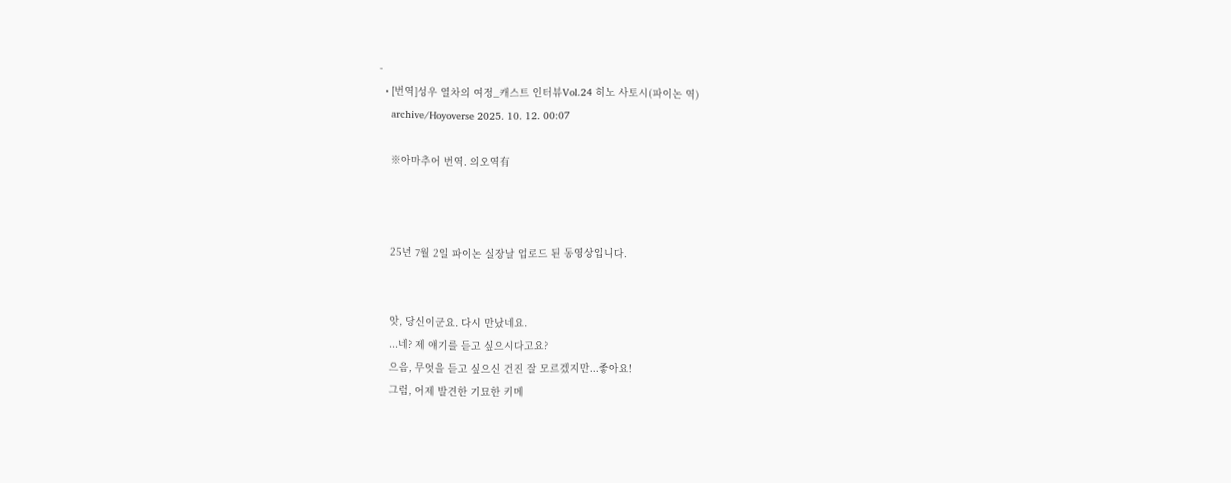-
  • [번역]성우 열차의 여정_캐스트 인터뷰Vol.24 히노 사토시(파이논 역)
    archive/Hoyoverse 2025. 10. 12. 00:07

    ※아마추어 번역. 의오역有



    25년 7월 2일 파이논 실장날 업로드 된 동영상입니다.


    앗, 당신이군요. 다시 만났네요.
    ...네? 제 얘기를 듣고 싶으시다고요?
    으음, 무엇을 듣고 싶으신 건진 잘 모르겠지만...좋아요!
    그럼, 어제 발견한 기묘한 키메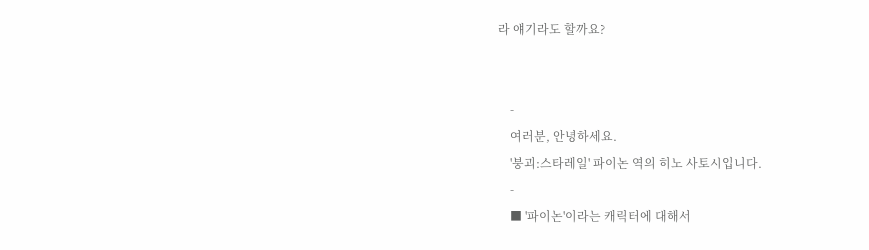라 얘기라도 할까요?


    -
    여러분, 안녕하세요.
    '붕괴:스타레일' 파이논 역의 히노 사토시입니다.
    -
    ■ '파이논'이라는 캐릭터에 대해서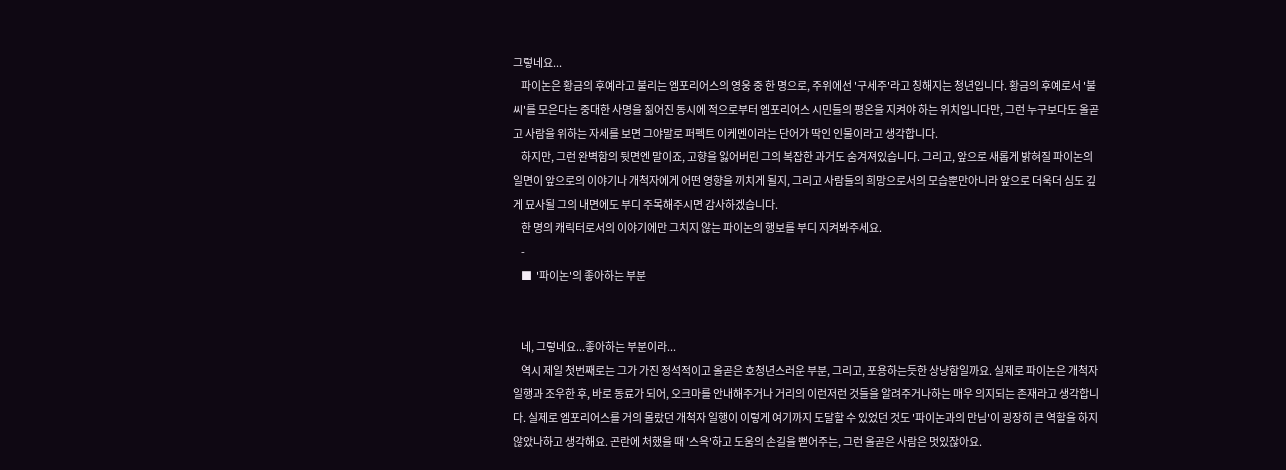그렇네요...
    파이논은 황금의 후예라고 불리는 엠포리어스의 영웅 중 한 명으로, 주위에선 '구세주'라고 칭해지는 청년입니다. 황금의 후예로서 '불씨'를 모은다는 중대한 사명을 짊어진 동시에 적으로부터 엠포리어스 시민들의 평온을 지켜야 하는 위치입니다만, 그런 누구보다도 올곧고 사람을 위하는 자세를 보면 그야말로 퍼펙트 이케멘이라는 단어가 딱인 인물이라고 생각합니다.
    하지만, 그런 완벽함의 뒷면엔 말이죠, 고향을 잃어버린 그의 복잡한 과거도 숨겨져있습니다. 그리고, 앞으로 새롭게 밝혀질 파이논의 일면이 앞으로의 이야기나 개척자에게 어떤 영향을 끼치게 될지, 그리고 사람들의 희망으로서의 모습뿐만아니라 앞으로 더욱더 심도 깊게 묘사될 그의 내면에도 부디 주목해주시면 감사하겠습니다.
    한 명의 캐릭터로서의 이야기에만 그치지 않는 파이논의 행보를 부디 지켜봐주세요.
    -
    ■  '파이논'의 좋아하는 부분


    네, 그렇네요...좋아하는 부분이라...
    역시 제일 첫번째로는 그가 가진 정석적이고 올곧은 호청년스러운 부분, 그리고, 포용하는듯한 상냥함일까요. 실제로 파이논은 개척자 일행과 조우한 후, 바로 동료가 되어, 오크마를 안내해주거나 거리의 이런저런 것들을 알려주거나하는 매우 의지되는 존재라고 생각합니다. 실제로 엠포리어스를 거의 몰랐던 개척자 일행이 이렇게 여기까지 도달할 수 있었던 것도 '파이논과의 만님'이 굉장히 큰 역할을 하지 않았나하고 생각해요. 곤란에 처했을 때 '스윽'하고 도움의 손길을 뻗어주는, 그런 올곧은 사람은 멋있잖아요.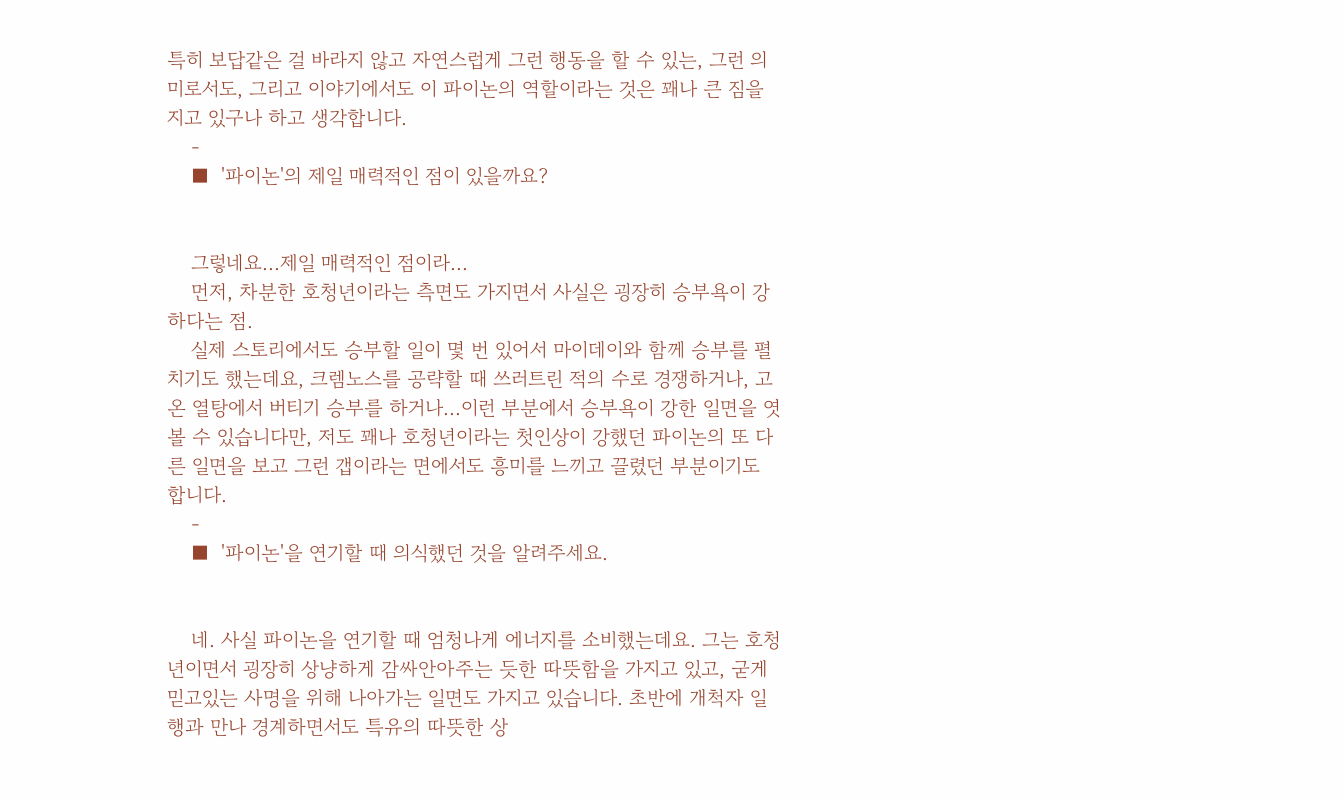특히 보답같은 걸 바라지 않고 자연스럽게 그런 행동을 할 수 있는, 그런 의미로서도, 그리고 이야기에서도 이 파이논의 역할이라는 것은 꽤나 큰 짐을 지고 있구나 하고 생각합니다.
    -
    ■  '파이논'의 제일 매력적인 점이 있을까요?


    그렇네요...제일 매력적인 점이라...
    먼저, 차분한 호청년이라는 측면도 가지면서 사실은 굉장히 승부욕이 강하다는 점.
    실제 스토리에서도 승부할 일이 몇 번 있어서 마이데이와 함께 승부를 펼치기도 했는데요, 크렘노스를 공략할 때 쓰러트린 적의 수로 경쟁하거나, 고온 열탕에서 버티기 승부를 하거나...이런 부분에서 승부욕이 강한 일면을 엿볼 수 있습니다만, 저도 꽤나 호청년이라는 첫인상이 강했던 파이논의 또 다른 일면을 보고 그런 갭이라는 면에서도 흥미를 느끼고 끌렸던 부분이기도 합니다.
    -
    ■  '파이논'을 연기할 때 의식했던 것을 알려주세요.


    네. 사실 파이논을 연기할 때 엄청나게 에너지를 소비했는데요. 그는 호청년이면서 굉장히 상냥하게 감싸안아주는 듯한 따뜻함을 가지고 있고, 굳게 믿고있는 사명을 위해 나아가는 일면도 가지고 있습니다. 초반에 개척자 일행과 만나 경계하면서도 특유의 따뜻한 상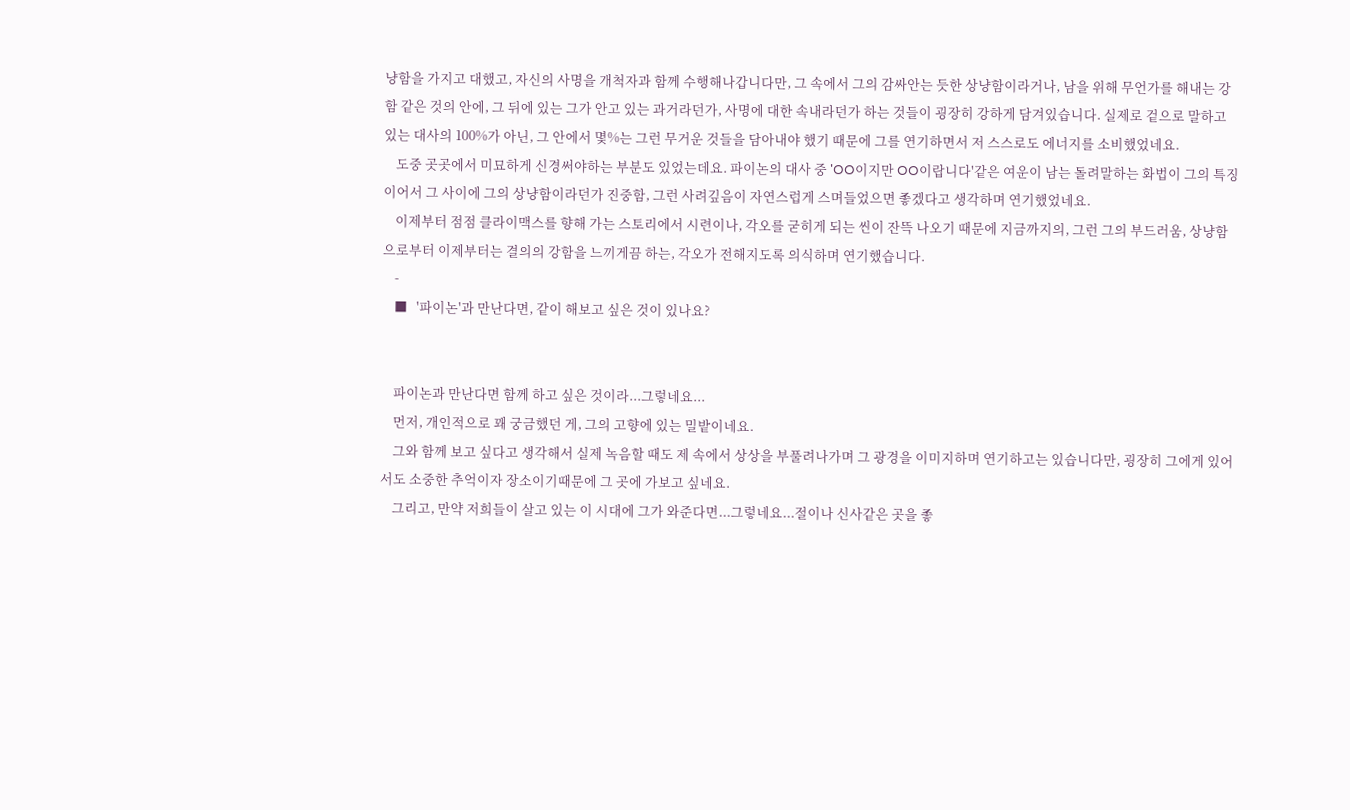냥함을 가지고 대했고, 자신의 사명을 개척자과 함께 수행해나갑니다만, 그 속에서 그의 감싸안는 듯한 상냥함이라거나, 남을 위해 무언가를 해내는 강함 같은 것의 안에, 그 뒤에 있는 그가 안고 있는 과거라던가, 사명에 대한 속내라던가 하는 것들이 굉장히 강하게 담겨있습니다. 실제로 겉으로 말하고 있는 대사의 100%가 아닌, 그 안에서 몇%는 그런 무거운 것들을 담아내야 했기 때문에 그를 연기하면서 저 스스로도 에너지를 소비했었네요.
    도중 곳곳에서 미묘하게 신경써야하는 부분도 있었는데요. 파이논의 대사 중 'OO이지만 OO이랍니다'같은 여운이 남는 돌려말하는 화법이 그의 특징이어서 그 사이에 그의 상냥함이라던가 진중함, 그런 사려깊음이 자연스럽게 스며들었으면 좋겠다고 생각하며 연기했었네요.
    이제부터 점점 클라이맥스를 향해 가는 스토리에서 시련이나, 각오를 굳히게 되는 씬이 잔뜩 나오기 때문에 지금까지의, 그런 그의 부드러움, 상냥함으로부터 이제부터는 결의의 강함을 느끼게끔 하는, 각오가 전해지도록 의식하며 연기했습니다.
    -
    ■   '파이논'과 만난다면, 같이 해보고 싶은 것이 있나요?


    파이논과 만난다면 함께 하고 싶은 것이라...그렇네요...
    먼저, 개인적으로 꽤 궁금했던 게, 그의 고향에 있는 밀밭이네요.
    그와 함께 보고 싶다고 생각해서 실제 녹음할 때도 제 속에서 상상을 부풀려나가며 그 광경을 이미지하며 연기하고는 있습니다만, 굉장히 그에게 있어서도 소중한 추억이자 장소이기때문에 그 곳에 가보고 싶네요.
    그리고, 만약 저희들이 살고 있는 이 시대에 그가 와준다면...그렇네요...절이나 신사같은 곳을 좋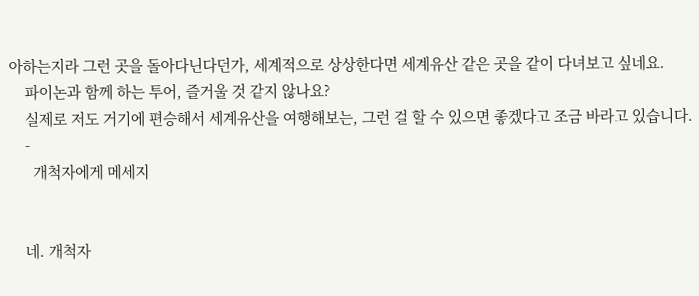아하는지라 그런 곳을 돌아다닌다던가, 세계적으로 상상한다면 세계유산 같은 곳을 같이 다녀보고 싶네요.
    파이논과 함께 하는 투어, 즐거울 것 같지 않나요?
    실제로 저도 거기에 편승해서 세계유산을 여행해보는, 그런 걸 할 수 있으면 좋겠다고 조금 바라고 있습니다.
    -
      개척자에게 메세지


    네. 개척자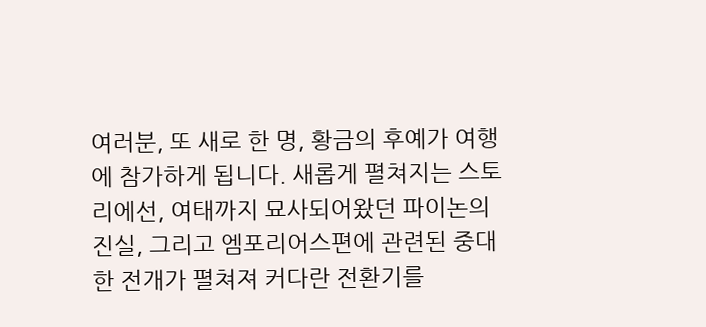여러분, 또 새로 한 명, 황금의 후예가 여행에 참가하게 됩니다. 새롭게 펼쳐지는 스토리에선, 여태까지 묘사되어왔던 파이논의 진실, 그리고 엠포리어스편에 관련된 중대한 전개가 펼쳐져 커다란 전환기를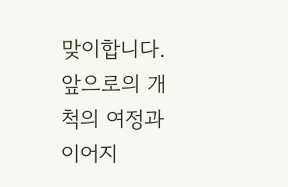맞이합니다. 앞으로의 개척의 여정과 이어지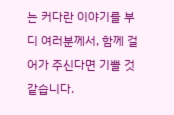는 커다란 이야기를 부디 여러분께서, 함께 걸어가 주신다면 기쁠 것 같습니다.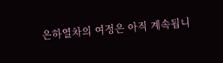은하열차의 여정은 아직 계속됩니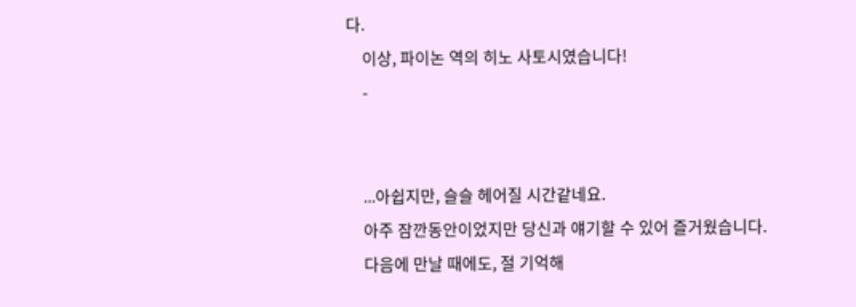다.
    이상, 파이논 역의 히노 사토시였습니다!
    -


    ...아쉽지만, 슬슬 헤어질 시간같네요.
    아주 잠깐동안이었지만 당신과 얘기할 수 있어 즐거웠습니다.
    다음에 만날 때에도, 절 기억해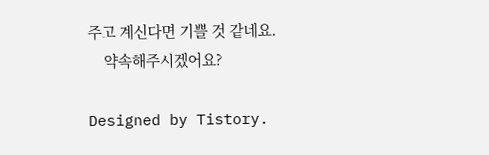주고 계신다면 기쁠 것 같네요.
    약속해주시겠어요?

Designed by Tistory.